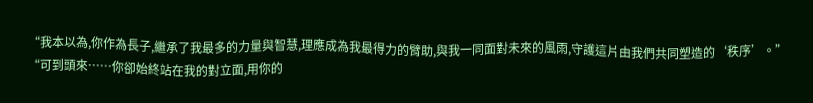“我本以為,你作為長子,繼承了我最多的力量與智慧,理應成為我最得力的臂助,與我一同面對未來的風雨,守護這片由我們共同塑造的‘秩序’。”
“可到頭來……你卻始終站在我的對立面,用你的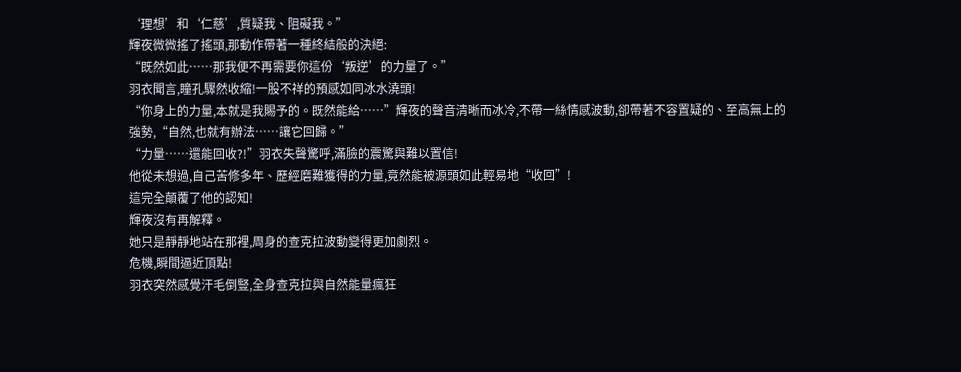‘理想’和‘仁慈’,質疑我、阻礙我。”
輝夜微微搖了搖頭,那動作帶著一種終結般的決絕:
“既然如此……那我便不再需要你這份‘叛逆’的力量了。”
羽衣聞言,瞳孔驟然收縮!一股不祥的預感如同冰水澆頭!
“你身上的力量,本就是我賜予的。既然能給……”輝夜的聲音清晰而冰冷,不帶一絲情感波動,卻帶著不容置疑的、至高無上的強勢,“自然,也就有辦法……讓它回歸。”
“力量……還能回收?!”羽衣失聲驚呼,滿臉的震驚與難以置信!
他從未想過,自己苦修多年、歷經磨難獲得的力量,竟然能被源頭如此輕易地“收回”!
這完全顛覆了他的認知!
輝夜沒有再解釋。
她只是靜靜地站在那裡,周身的查克拉波動變得更加劇烈。
危機,瞬間逼近頂點!
羽衣突然感覺汗毛倒豎,全身查克拉與自然能量瘋狂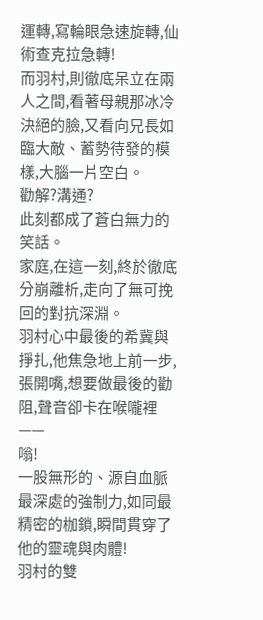運轉,寫輪眼急速旋轉,仙術查克拉急轉!
而羽村,則徹底呆立在兩人之間,看著母親那冰冷決絕的臉,又看向兄長如臨大敵、蓄勢待發的模樣,大腦一片空白。
勸解?溝通?
此刻都成了蒼白無力的笑話。
家庭,在這一刻,終於徹底分崩離析,走向了無可挽回的對抗深淵。
羽村心中最後的希冀與掙扎,他焦急地上前一步,張開嘴,想要做最後的勸阻,聲音卻卡在喉嚨裡——
嗡!
一股無形的、源自血脈最深處的強制力,如同最精密的枷鎖,瞬間貫穿了他的靈魂與肉體!
羽村的雙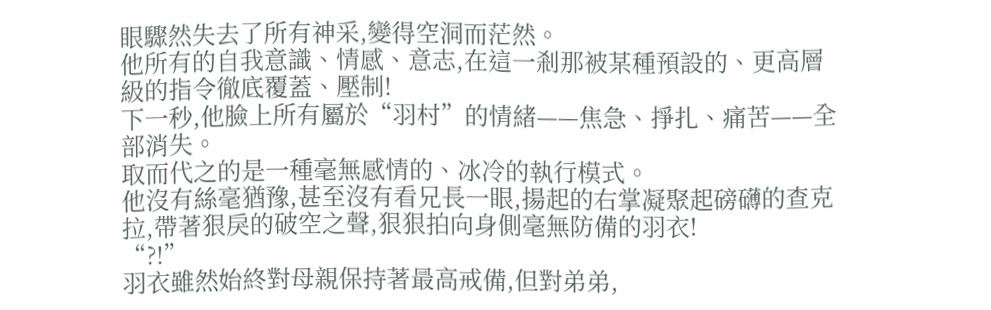眼驟然失去了所有神采,變得空洞而茫然。
他所有的自我意識、情感、意志,在這一剎那被某種預設的、更高層級的指令徹底覆蓋、壓制!
下一秒,他臉上所有屬於“羽村”的情緒——焦急、掙扎、痛苦——全部消失。
取而代之的是一種毫無感情的、冰冷的執行模式。
他沒有絲毫猶豫,甚至沒有看兄長一眼,揚起的右掌凝聚起磅礴的查克拉,帶著狠戾的破空之聲,狠狠拍向身側毫無防備的羽衣!
“?!”
羽衣雖然始終對母親保持著最高戒備,但對弟弟,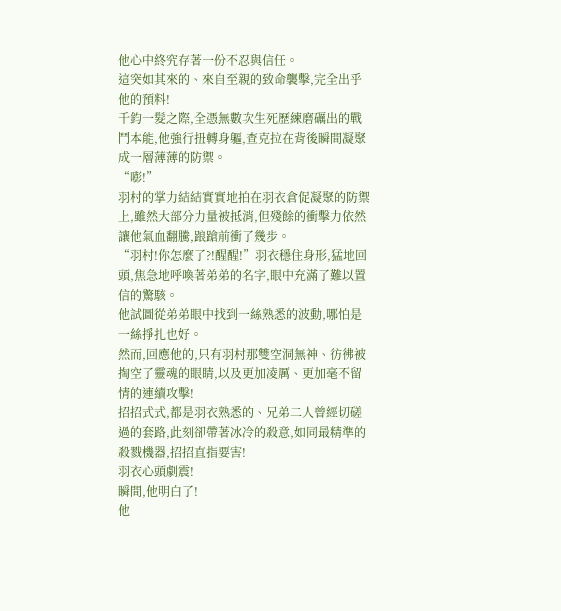他心中終究存著一份不忍與信任。
這突如其來的、來自至親的致命襲擊,完全出乎他的預料!
千鈞一髮之際,全憑無數次生死歷練磨礪出的戰鬥本能,他強行扭轉身軀,查克拉在背後瞬間凝聚成一層薄薄的防禦。
“嘭!”
羽村的掌力結結實實地拍在羽衣倉促凝聚的防禦上,雖然大部分力量被抵消,但殘餘的衝擊力依然讓他氣血翻騰,踉蹌前衝了幾步。
“羽村!你怎麼了?!醒醒!”羽衣穩住身形,猛地回頭,焦急地呼喚著弟弟的名字,眼中充滿了難以置信的驚駭。
他試圖從弟弟眼中找到一絲熟悉的波動,哪怕是一絲掙扎也好。
然而,回應他的,只有羽村那雙空洞無神、彷彿被掏空了靈魂的眼睛,以及更加凌厲、更加毫不留情的連續攻擊!
招招式式,都是羽衣熟悉的、兄弟二人曾經切磋過的套路,此刻卻帶著冰冷的殺意,如同最精準的殺戮機器,招招直指要害!
羽衣心頭劇震!
瞬間,他明白了!
他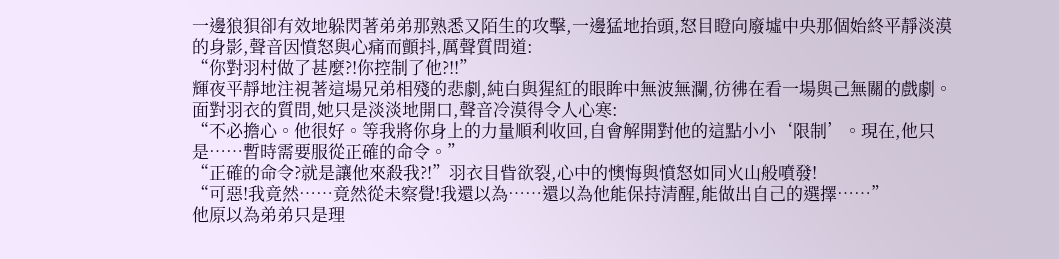一邊狼狽卻有效地躲閃著弟弟那熟悉又陌生的攻擊,一邊猛地抬頭,怒目瞪向廢墟中央那個始終平靜淡漠的身影,聲音因憤怒與心痛而顫抖,厲聲質問道:
“你對羽村做了甚麼?!你控制了他?!!”
輝夜平靜地注視著這場兄弟相殘的悲劇,純白與猩紅的眼眸中無波無瀾,彷彿在看一場與己無關的戲劇。
面對羽衣的質問,她只是淡淡地開口,聲音冷漠得令人心寒:
“不必擔心。他很好。等我將你身上的力量順利收回,自會解開對他的這點小小‘限制’。現在,他只是……暫時需要服從正確的命令。”
“正確的命令?就是讓他來殺我?!”羽衣目眥欲裂,心中的懊悔與憤怒如同火山般噴發!
“可惡!我竟然……竟然從未察覺!我還以為……還以為他能保持清醒,能做出自己的選擇……”
他原以為弟弟只是理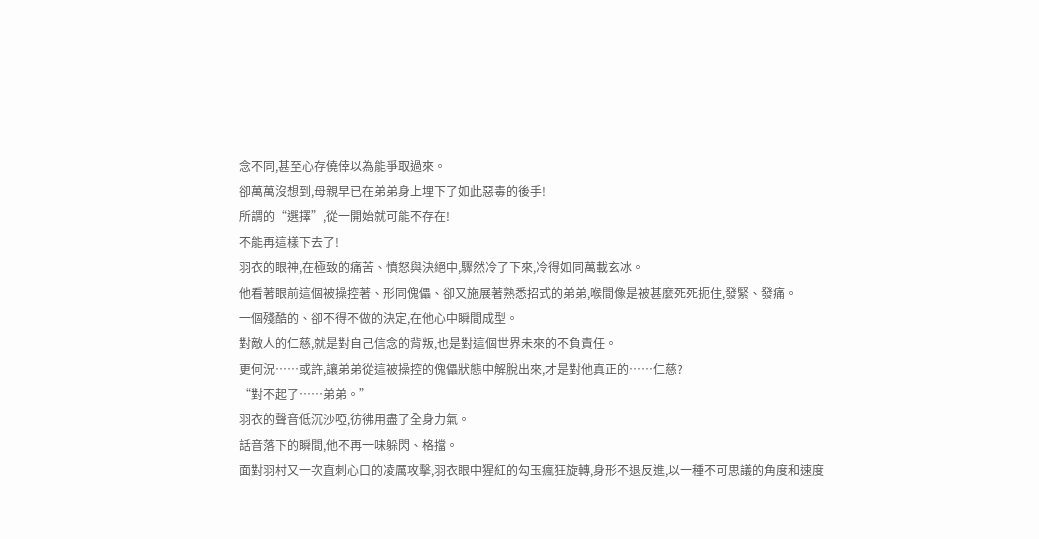念不同,甚至心存僥倖以為能爭取過來。
卻萬萬沒想到,母親早已在弟弟身上埋下了如此惡毒的後手!
所謂的“選擇”,從一開始就可能不存在!
不能再這樣下去了!
羽衣的眼神,在極致的痛苦、憤怒與決絕中,驟然冷了下來,冷得如同萬載玄冰。
他看著眼前這個被操控著、形同傀儡、卻又施展著熟悉招式的弟弟,喉間像是被甚麼死死扼住,發緊、發痛。
一個殘酷的、卻不得不做的決定,在他心中瞬間成型。
對敵人的仁慈,就是對自己信念的背叛,也是對這個世界未來的不負責任。
更何況……或許,讓弟弟從這被操控的傀儡狀態中解脫出來,才是對他真正的……仁慈?
“對不起了……弟弟。”
羽衣的聲音低沉沙啞,彷彿用盡了全身力氣。
話音落下的瞬間,他不再一味躲閃、格擋。
面對羽村又一次直刺心口的凌厲攻擊,羽衣眼中猩紅的勾玉瘋狂旋轉,身形不退反進,以一種不可思議的角度和速度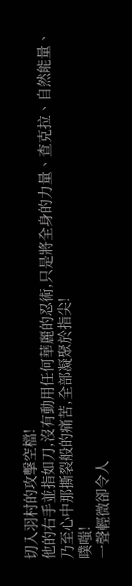切入羽村的攻擊空檔!
他的右手並指如刀,沒有動用任何華麗的忍術,只是將全身的力量、查克拉、自然能量、乃至心中那撕裂般的痛苦,全部凝聚於指尖!
噗嗤!
一聲輕微卻令人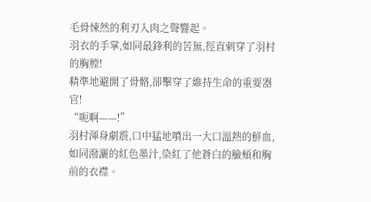毛骨悚然的利刃入肉之聲響起。
羽衣的手掌,如同最鋒利的苦無,徑直刺穿了羽村的胸膛!
精準地避開了骨骼,卻擊穿了維持生命的重要器官!
“呃啊——!”
羽村渾身劇震,口中猛地噴出一大口溫熱的鮮血,如同潑灑的紅色墨汁,染紅了他蒼白的臉頰和胸前的衣襟。